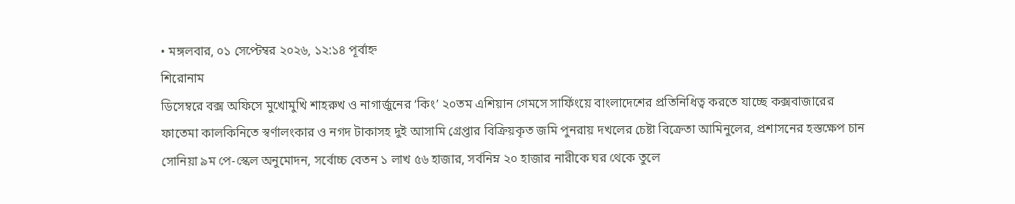• মঙ্গলবার, ০১ সেপ্টেম্বর ২০২৬, ১২:১৪ পূর্বাহ্ন
শিরোনাম
ডিসেম্বরে বক্স অফিসে মুখোমুখি শাহরুখ ও নাগার্জুনের ‘কিং’ ২০তম এশিয়ান গেমসে সার্ফিংয়ে বাংলাদেশের প্রতিনিধিত্ব করতে যাচ্ছে কক্সবাজারের ফাতেমা কালকিনিতে স্বর্ণালংকার ও নগদ টাকাসহ দুই আসামি গ্রেপ্তার বিক্রিয়কৃত জমি পুনরায় দখলের চেষ্টা বিক্রেতা আমিনুলের, প্রশাসনের হস্তক্ষেপ চান সোনিয়া ৯ম পে-স্কেল অনুমোদন, সর্বোচ্চ বেতন ১ লাখ ৫৬ হাজার, সর্বনিম্ন ২০ হাজার নারীকে ঘর থেকে তুলে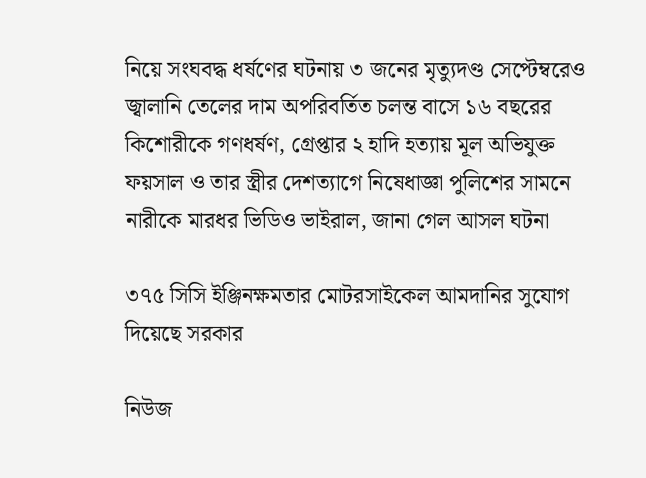নিয়ে সংঘবদ্ধ ধর্ষণের ঘটনায় ৩ জনের মৃত্যুদণ্ড সেপ্টেম্বরেও জ্বালানি তেলের দাম অপরিবর্তিত চলন্ত বাসে ১৬ বছরের কিশোরীকে গণধর্ষণ, গ্রেপ্তার ২ হাদি হত্যায় মূল অভিযুক্ত ফয়সাল ও তার স্ত্রীর দেশত্যাগে নিষেধাজ্ঞা পুলিশের সামনে নারীকে মারধর ভিডিও ভাইরাল, জানা গেল আসল ঘটনা

৩৭৫ সিসি ইঞ্জিনক্ষমতার মোটরসাইকেল আমদানির সুযোগ দিয়েছে সরকার

নিউজ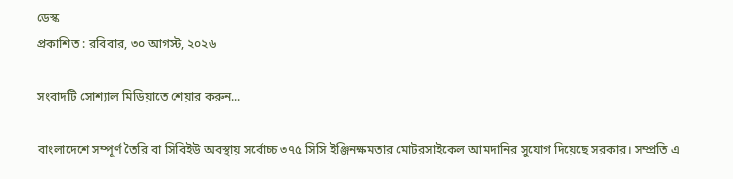ডেস্ক
প্রকাশিত : রবিবার, ৩০ আগস্ট, ২০২৬

সংবাদটি সোশ্যাল মিডিয়াতে শেয়ার করুন...

বাংলাদেশে সম্পূর্ণ তৈরি বা সিবিইউ অবস্থায় সর্বোচ্চ ৩৭৫ সিসি ইঞ্জিনক্ষমতার মোটরসাইকেল আমদানির সুযোগ দিয়েছে সরকার। সম্প্রতি এ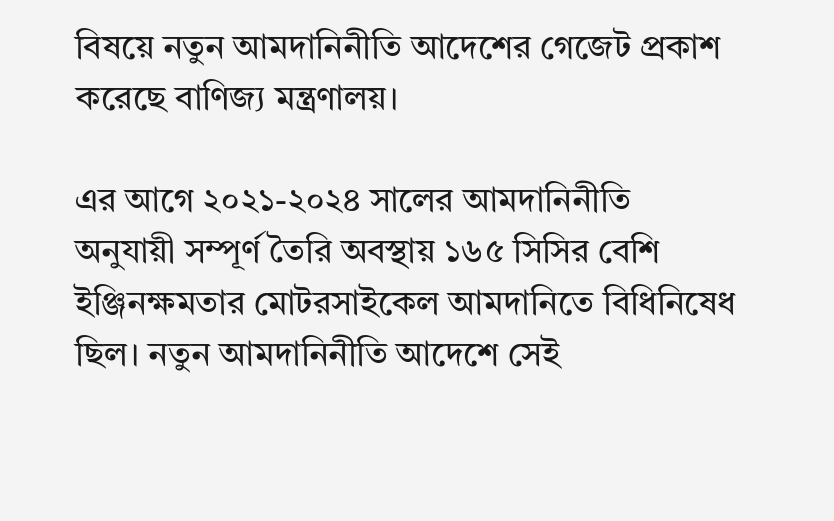বিষয়ে নতুন আমদানিনীতি আদেশের গেজেট প্রকাশ করেছে বাণিজ্য মন্ত্রণালয়।

এর আগে ২০২১-২০২৪ সালের আমদানিনীতি অনুযায়ী সম্পূর্ণ তৈরি অবস্থায় ১৬৫ সিসির বেশি ইঞ্জিনক্ষমতার মোটরসাইকেল আমদানিতে বিধিনিষেধ ছিল। নতুন আমদানিনীতি আদেশে সেই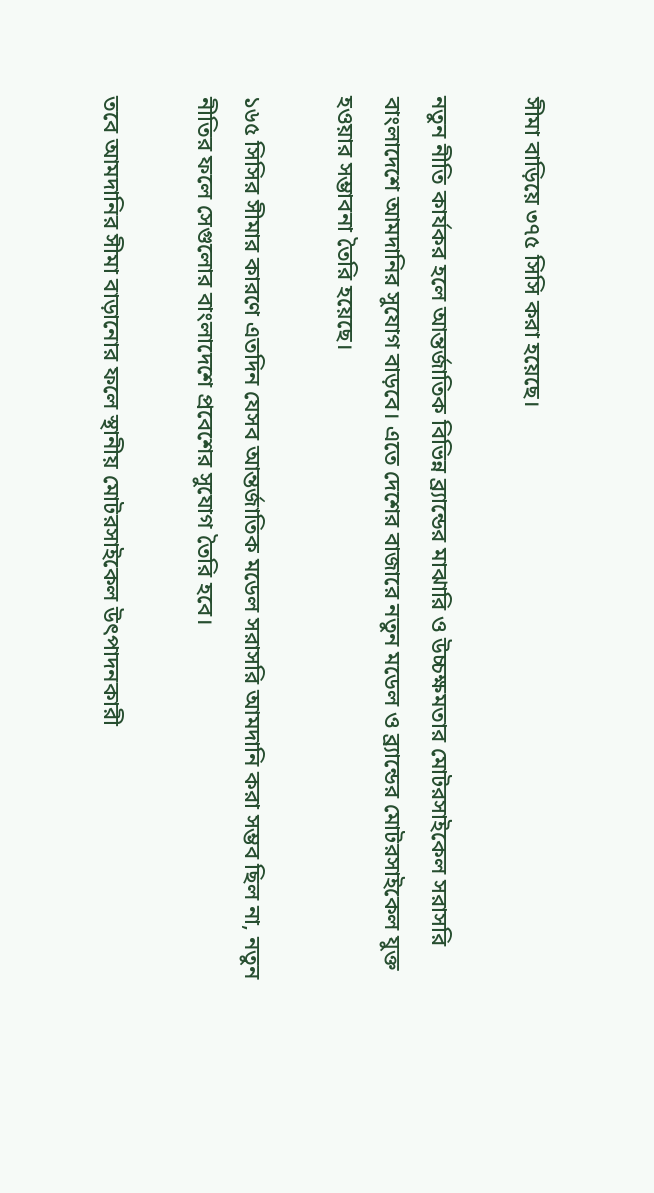সীমা বাড়িয়ে ৩৭৫ সিসি করা হয়েছে।

নতুন নীতি কার্যকর হলে আন্তর্জাতিক বিভিন্ন ব্র্যান্ডের মাঝারি ও উচ্চক্ষমতার মোটরসাইকেল সরাসরি বাংলাদেশে আমদানির সুযোগ বাড়বে। এতে দেশের বাজারে নতুন মডেল ও ব্র্যান্ডের মোটরসাইকেল যুক্ত হওয়ার সম্ভাবনা তৈরি হয়েছে।

১৬৫ সিসির সীমার কারণে এতদিন যেসব আন্তর্জাতিক মডেল সরাসরি আমদানি করা সম্ভব ছিল না, নতুন নীতির ফলে সেগুলোর বাংলাদেশে প্রবেশের সুযোগ তৈরি হবে।

তবে আমদানির সীমা বাড়ানোর ফলে স্থানীয় মোটরসাইকেল উৎপাদনকারী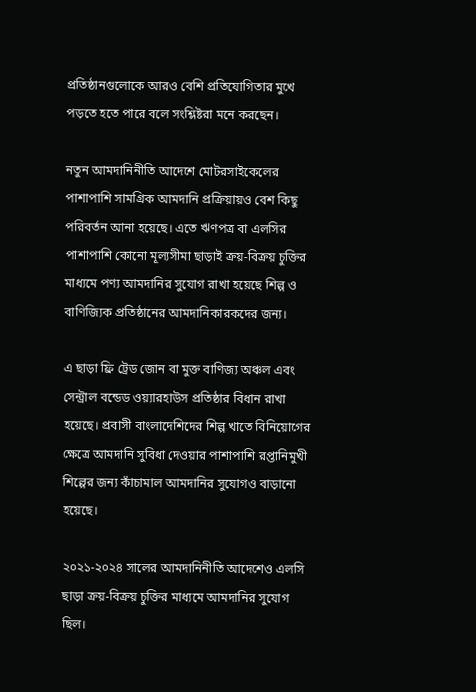প্রতিষ্ঠানগুলোকে আরও বেশি প্রতিযোগিতার মুখে পড়তে হতে পারে বলে সংশ্লিষ্টরা মনে করছেন।

নতুন আমদানিনীতি আদেশে মোটরসাইকেলের পাশাপাশি সামগ্রিক আমদানি প্রক্রিয়ায়ও বেশ কিছু পরিবর্তন আনা হয়েছে। এতে ঋণপত্র বা এলসির পাশাপাশি কোনো মূল্যসীমা ছাড়াই ক্রয়-বিক্রয় চুক্তির মাধ্যমে পণ্য আমদানির সুযোগ রাখা হয়েছে শিল্প ও বাণিজ্যিক প্রতিষ্ঠানের আমদানিকারকদের জন্য।

এ ছাড়া ফ্রি ট্রেড জোন বা মুক্ত বাণিজ্য অঞ্চল এবং সেন্ট্রাল বন্ডেড ওয়্যারহাউস প্রতিষ্ঠার বিধান রাখা হয়েছে। প্রবাসী বাংলাদেশিদের শিল্প খাতে বিনিয়োগের ক্ষেত্রে আমদানি সুবিধা দেওয়ার পাশাপাশি রপ্তানিমুখী শিল্পের জন্য কাঁচামাল আমদানির সুযোগও বাড়ানো হয়েছে।

২০২১-২০২৪ সালের আমদানিনীতি আদেশেও এলসি ছাড়া ক্রয়-বিক্রয় চুক্তির মাধ্যমে আমদানির সুযোগ ছিল।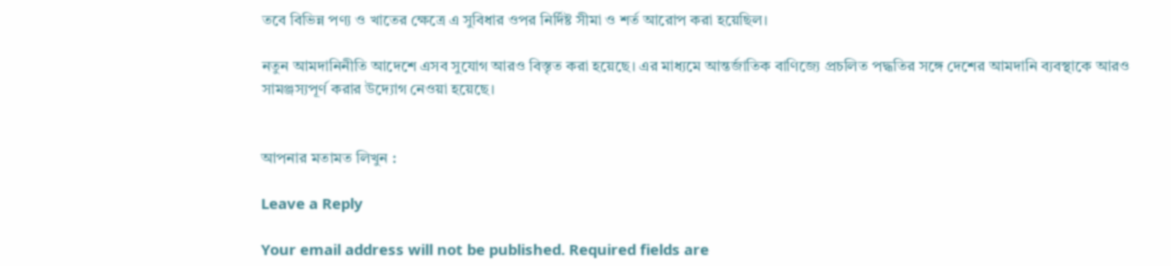তবে বিভিন্ন পণ্য ও খাতের ক্ষেত্রে এ সুবিধার ওপর নির্দিষ্ট সীমা ও শর্ত আরোপ করা হয়েছিল।

নতুন আমদানিনীতি আদেশে এসব সুযোগ আরও বিস্তৃত করা হয়েছে। এর মাধ্যমে আন্তর্জাতিক বাণিজ্যে প্রচলিত পদ্ধতির সঙ্গে দেশের আমদানি ব্যবস্থাকে আরও সামঞ্জস্যপূর্ণ করার উদ্যোগ নেওয়া হয়েছে।


আপনার মতামত লিখুন :

Leave a Reply

Your email address will not be published. Required fields are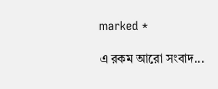marked *

এ রকম আরো সংবাদ...